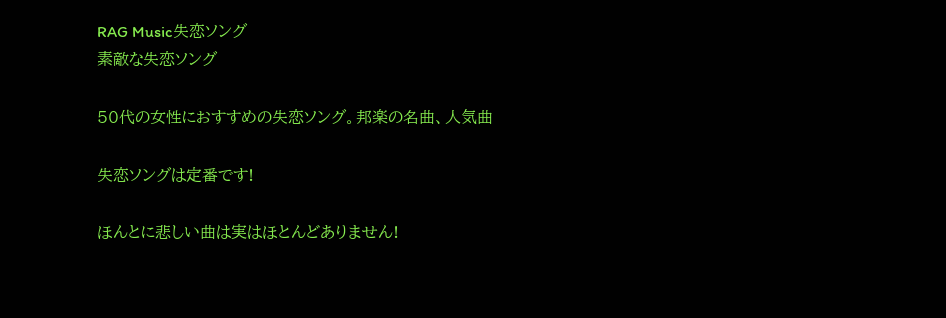RAG Music失恋ソング
素敵な失恋ソング

50代の女性におすすめの失恋ソング。邦楽の名曲、人気曲

失恋ソングは定番です!

ほんとに悲しい曲は実はほとんどありません!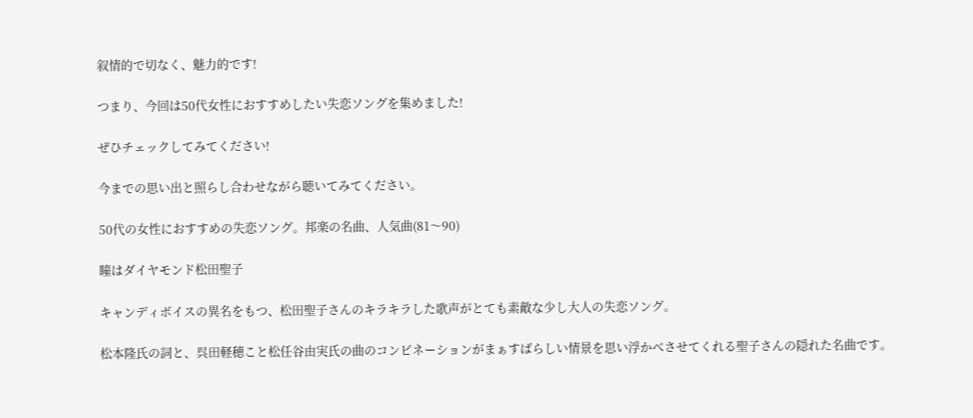叙情的で切なく、魅力的です!

つまり、今回は50代女性におすすめしたい失恋ソングを集めました!

ぜひチェックしてみてください!

今までの思い出と照らし合わせながら聴いてみてください。

50代の女性におすすめの失恋ソング。邦楽の名曲、人気曲(81〜90)

瞳はダイヤモンド松田聖子

キャンディボイスの異名をもつ、松田聖子さんのキラキラした歌声がとても素敵な少し大人の失恋ソング。

松本隆氏の詞と、呉田軽穂こと松任谷由実氏の曲のコンビネーションがまぁすばらしい情景を思い浮かべさせてくれる聖子さんの隠れた名曲です。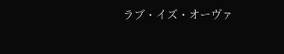ラブ・イズ・オーヴァ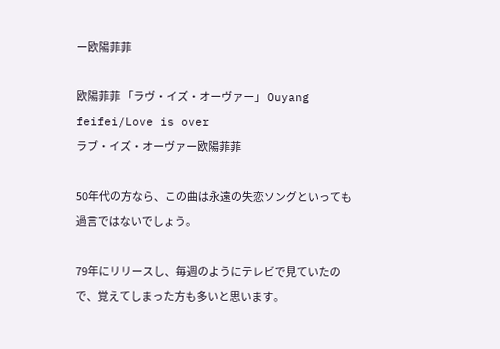ー欧陽菲菲

欧陽菲菲 「ラヴ・イズ・オーヴァー」 Ouyang feifei/Love is over
ラブ・イズ・オーヴァー欧陽菲菲

50年代の方なら、この曲は永遠の失恋ソングといっても過言ではないでしょう。

79年にリリースし、毎週のようにテレビで見ていたので、覚えてしまった方も多いと思います。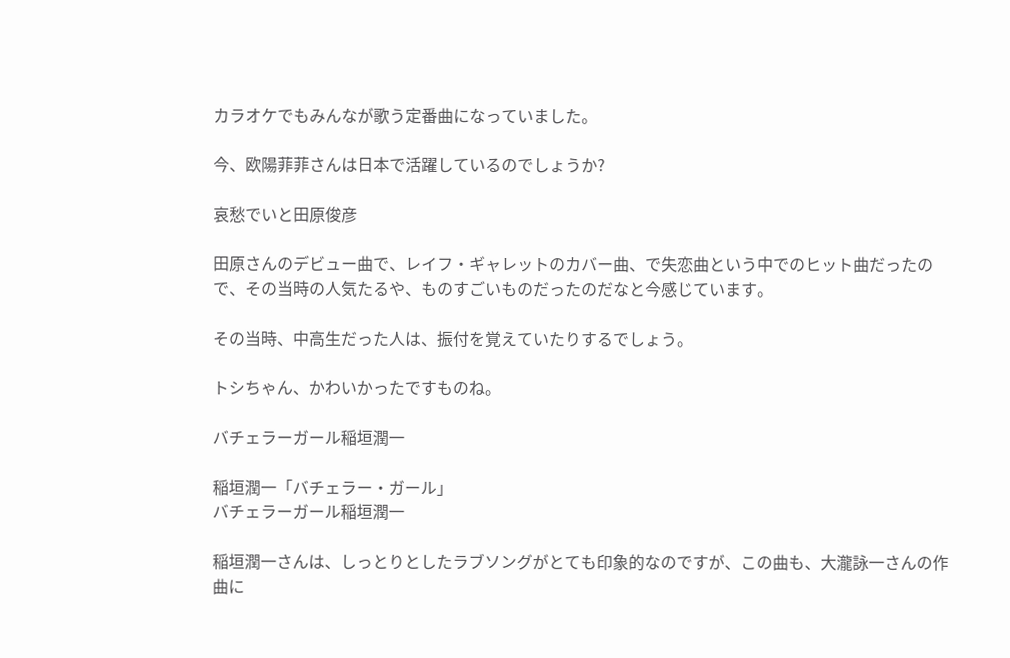カラオケでもみんなが歌う定番曲になっていました。

今、欧陽菲菲さんは日本で活躍しているのでしょうか?

哀愁でいと田原俊彦

田原さんのデビュー曲で、レイフ・ギャレットのカバー曲、で失恋曲という中でのヒット曲だったので、その当時の人気たるや、ものすごいものだったのだなと今感じています。

その当時、中高生だった人は、振付を覚えていたりするでしょう。

トシちゃん、かわいかったですものね。

バチェラーガール稲垣潤一

稲垣潤一「バチェラー・ガール」
バチェラーガール稲垣潤一

稲垣潤一さんは、しっとりとしたラブソングがとても印象的なのですが、この曲も、大瀧詠一さんの作曲に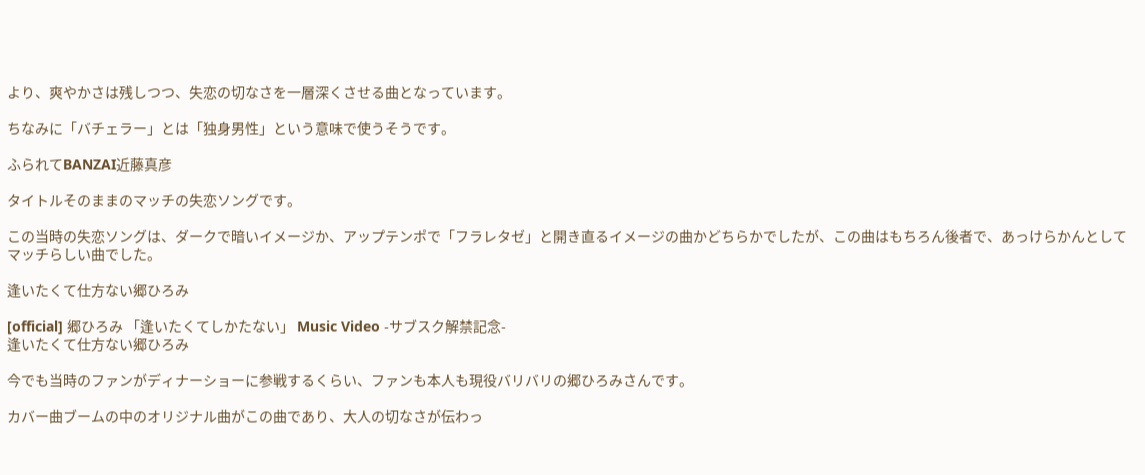より、爽やかさは残しつつ、失恋の切なさを一層深くさせる曲となっています。

ちなみに「バチェラー」とは「独身男性」という意味で使うそうです。

ふられてBANZAI近藤真彦

タイトルそのままのマッチの失恋ソングです。

この当時の失恋ソングは、ダークで暗いイメージか、アップテンポで「フラレタゼ」と開き直るイメージの曲かどちらかでしたが、この曲はもちろん後者で、あっけらかんとしてマッチらしい曲でした。

逢いたくて仕方ない郷ひろみ

[official] 郷ひろみ 「逢いたくてしかたない」 Music Video -サブスク解禁記念-
逢いたくて仕方ない郷ひろみ

今でも当時のファンがディナーショーに参戦するくらい、ファンも本人も現役バリバリの郷ひろみさんです。

カバー曲ブームの中のオリジナル曲がこの曲であり、大人の切なさが伝わっ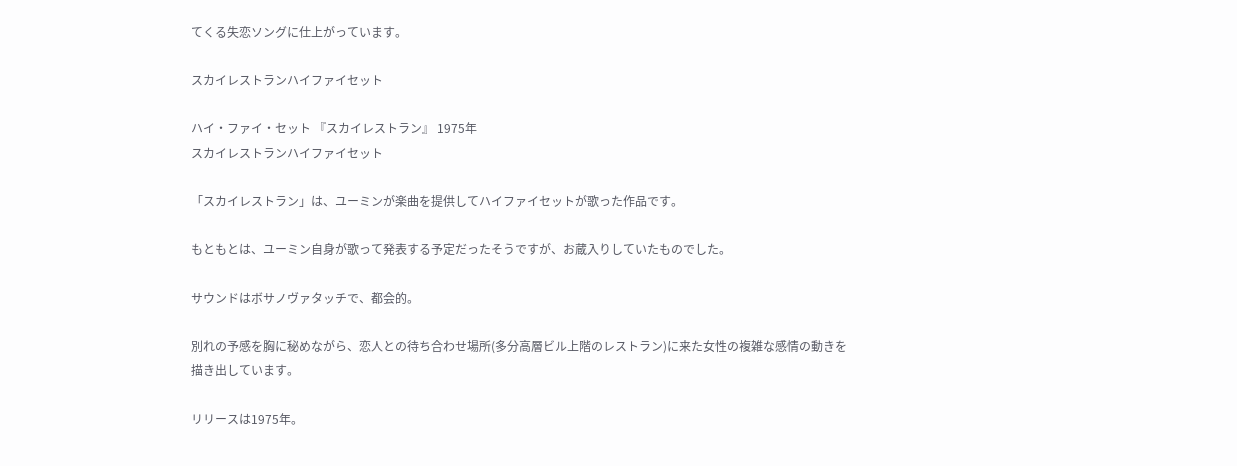てくる失恋ソングに仕上がっています。

スカイレストランハイファイセット

ハイ・ファイ・セット 『スカイレストラン』 1975年
スカイレストランハイファイセット

「スカイレストラン」は、ユーミンが楽曲を提供してハイファイセットが歌った作品です。

もともとは、ユーミン自身が歌って発表する予定だったそうですが、お蔵入りしていたものでした。

サウンドはボサノヴァタッチで、都会的。

別れの予感を胸に秘めながら、恋人との待ち合わせ場所(多分高層ビル上階のレストラン)に来た女性の複雑な感情の動きを描き出しています。

リリースは1975年。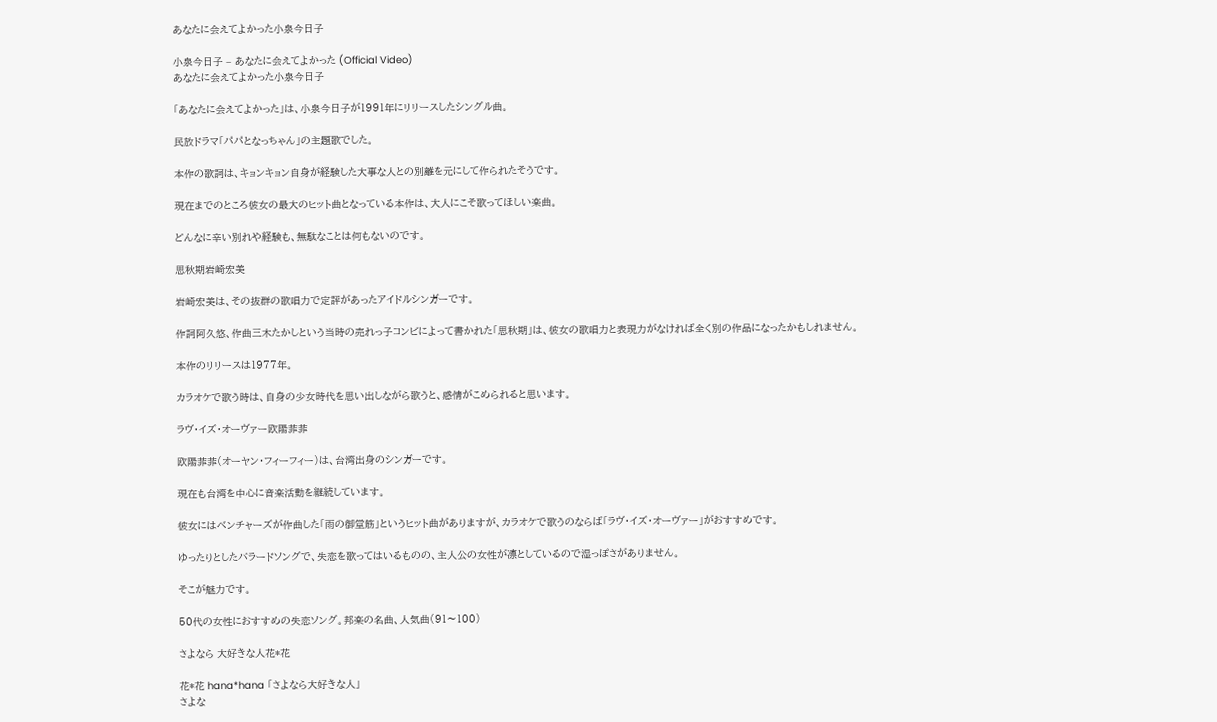あなたに会えてよかった小泉今日子

小泉今日子 – あなたに会えてよかった (Official Video)
あなたに会えてよかった小泉今日子

「あなたに会えてよかった」は、小泉今日子が1991年にリリースしたシングル曲。

民放ドラマ「パパとなっちゃん」の主題歌でした。

本作の歌詞は、キョンキョン自身が経験した大事な人との別離を元にして作られたそうです。

現在までのところ彼女の最大のヒット曲となっている本作は、大人にこそ歌ってほしい楽曲。

どんなに辛い別れや経験も、無駄なことは何もないのです。

思秋期岩崎宏美

岩崎宏美は、その抜群の歌唱力で定評があったアイドルシンガーです。

作詞阿久悠、作曲三木たかしという当時の売れっ子コンビによって書かれた「思秋期」は、彼女の歌唱力と表現力がなければ全く別の作品になったかもしれません。

本作のリリースは1977年。

カラオケで歌う時は、自身の少女時代を思い出しながら歌うと、感情がこめられると思います。

ラヴ・イズ・オーヴァー欧陽菲菲

欧陽菲菲(オーヤン・フィーフィー)は、台湾出身のシンガーです。

現在も台湾を中心に音楽活動を継続しています。

彼女にはベンチャーズが作曲した「雨の御堂筋」というヒット曲がありますが、カラオケで歌うのならば「ラヴ・イズ・オーヴァー」がおすすめです。

ゆったりとしたバラードソングで、失恋を歌ってはいるものの、主人公の女性が凛としているので湿っぽさがありません。

そこが魅力です。

50代の女性におすすめの失恋ソング。邦楽の名曲、人気曲(91〜100)

さよなら 大好きな人花*花

花*花 hana*hana 「さよなら大好きな人」
さよな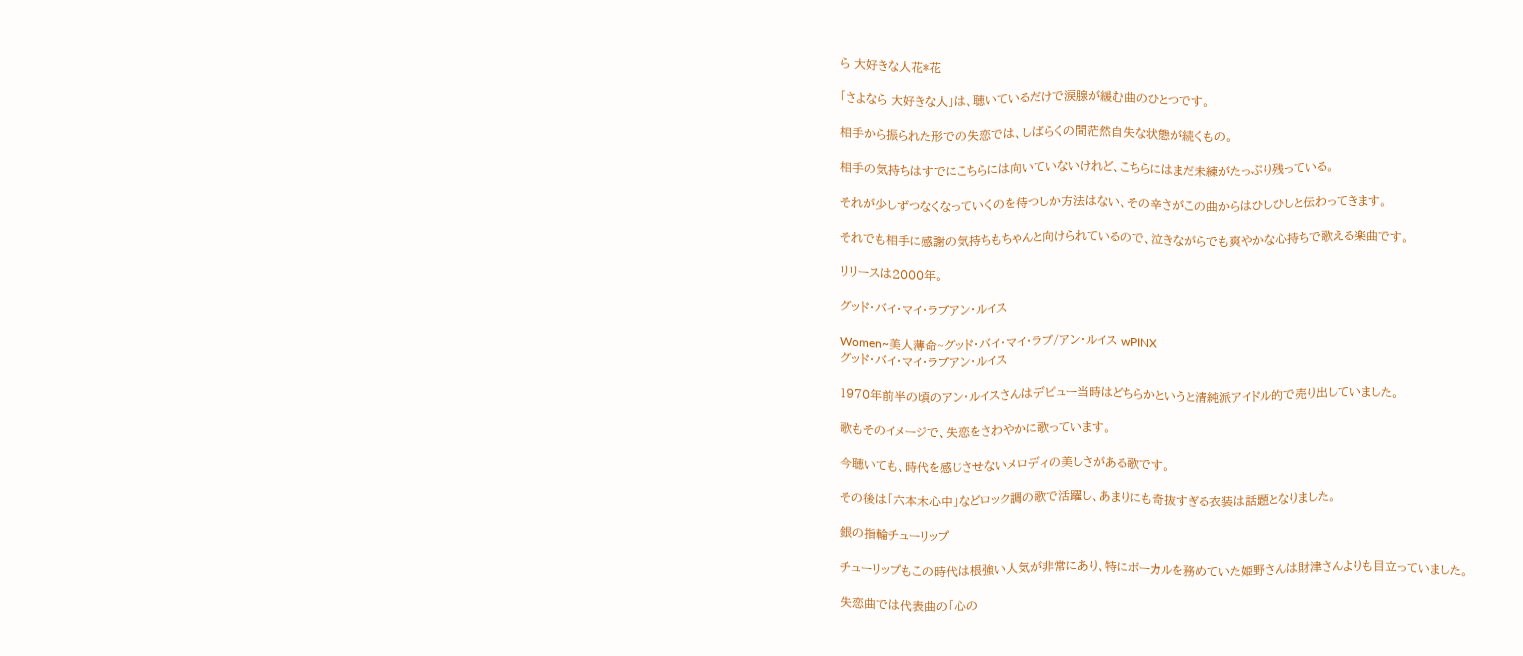ら 大好きな人花*花

「さよなら 大好きな人」は、聴いているだけで涙腺が緩む曲のひとつです。

相手から振られた形での失恋では、しばらくの間茫然自失な状態が続くもの。

相手の気持ちはすでにこちらには向いていないけれど、こちらにはまだ未練がたっぷり残っている。

それが少しずつなくなっていくのを待つしか方法はない、その辛さがこの曲からはひしひしと伝わってきます。

それでも相手に感謝の気持ちもちゃんと向けられているので、泣きながらでも爽やかな心持ちで歌える楽曲です。

リリースは2000年。

グッド・バイ・マイ・ラブアン・ルイス

Women~美人薄命~グッド・バイ・マイ・ラブ/アン・ルイス wPINX
グッド・バイ・マイ・ラブアン・ルイス

1970年前半の頃のアン・ルイスさんはデビュー当時はどちらかというと清純派アイドル的で売り出していました。

歌もそのイメージで、失恋をさわやかに歌っています。

今聴いても、時代を感じさせないメロディの美しさがある歌です。

その後は「六本木心中」などロック調の歌で活躍し、あまりにも奇抜すぎる衣装は話題となりました。

銀の指輪チューリップ

チューリップもこの時代は根強い人気が非常にあり、特にボーカルを務めていた姫野さんは財津さんよりも目立っていました。

失恋曲では代表曲の「心の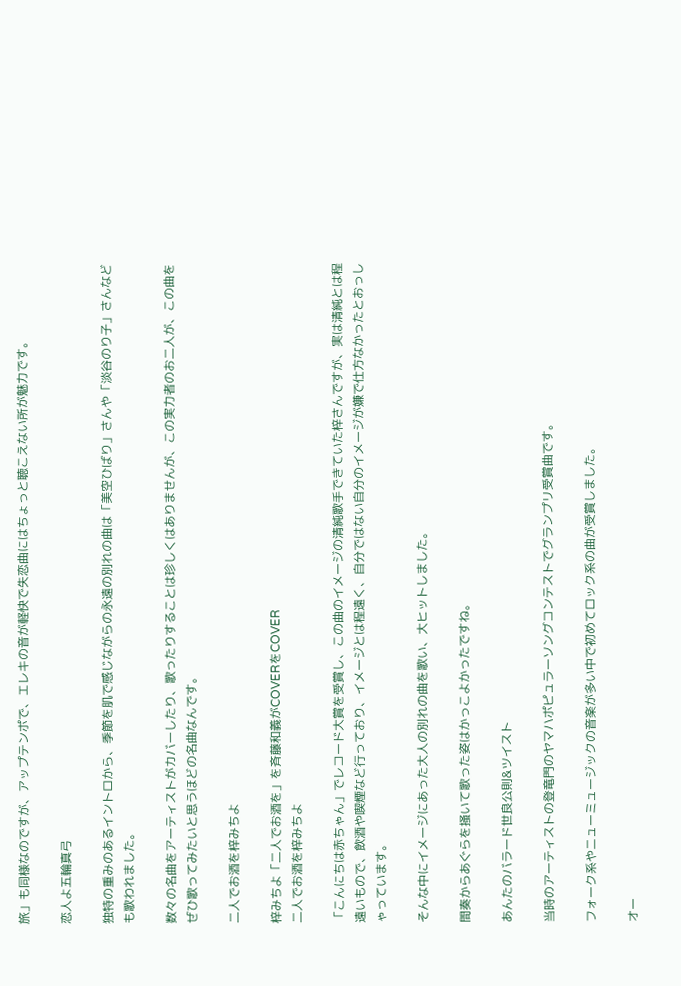旅」も同様なのですが、アップテンポで、エレキの音が軽快で失恋曲にはちょっと聴こえない所が魅力です。

恋人よ五輪真弓

独特の重みのあるイントロから、季節を肌で感じながらの永遠の別れの曲は「美空ひばり」さんや「淡谷のり子」さんなども歌われました。

数々の名曲をアーティストがカバーしたり、歌ったりすることは珍しくはありませんが、この実力者のお二人が、この曲をぜひ歌ってみたいと思うほどの名曲なんです。

二人でお酒を梓みちよ

梓みちよ「二人でお酒を」を斉藤和義がCOVERをCOVER
二人でお酒を梓みちよ

「こんにちは赤ちゃん」でレコード大賞を受賞し、この曲のイメージの清純歌手できていた梓さんですが、実は清純とは程遠いもので、飲酒や喫煙など行っており、イメージとは程遠く、自分ではない自分のイメージが嫌で仕方なかったとおっしゃっています。

そんな中にイメージにあった大人の別れの曲を歌い、大ヒットしました。

間奏からあぐらを掻いて歌った姿はかっこよかったですね。

あんたのバラード世良公則&ツイスト

当時のアーティストの登竜門のヤマハポピュラーソングコンテストでグランプリ受賞曲です。

フォーク系やニューミュージックの音楽が多い中で初めてロック系の曲が受賞しました。

オー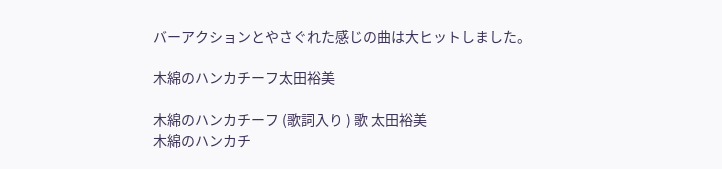バーアクションとやさぐれた感じの曲は大ヒットしました。

木綿のハンカチーフ太田裕美

木綿のハンカチーフ (歌詞入り ) 歌 太田裕美
木綿のハンカチ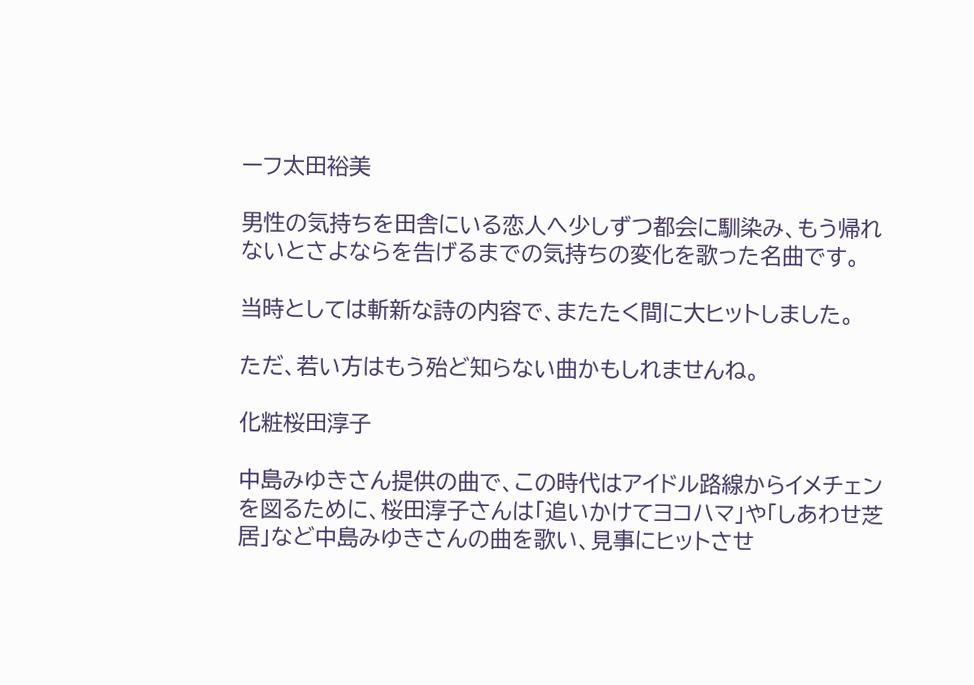ーフ太田裕美

男性の気持ちを田舎にいる恋人へ少しずつ都会に馴染み、もう帰れないとさよならを告げるまでの気持ちの変化を歌った名曲です。

当時としては斬新な詩の内容で、またたく間に大ヒットしました。

ただ、若い方はもう殆ど知らない曲かもしれませんね。

化粧桜田淳子

中島みゆきさん提供の曲で、この時代はアイドル路線からイメチェンを図るために、桜田淳子さんは「追いかけてヨコハマ」や「しあわせ芝居」など中島みゆきさんの曲を歌い、見事にヒットさせ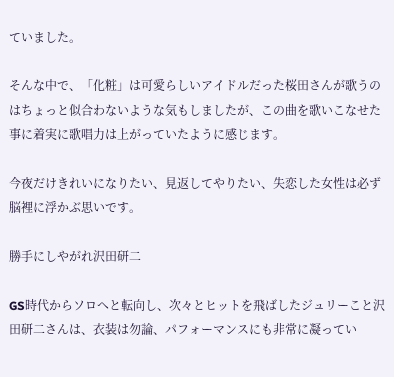ていました。

そんな中で、「化粧」は可愛らしいアイドルだった桜田さんが歌うのはちょっと似合わないような気もしましたが、この曲を歌いこなせた事に着実に歌唱力は上がっていたように感じます。

今夜だけきれいになりたい、見返してやりたい、失恋した女性は必ず脳裡に浮かぶ思いです。

勝手にしやがれ沢田研二

GS時代からソロへと転向し、次々とヒットを飛ばしたジュリーこと沢田研二さんは、衣装は勿論、パフォーマンスにも非常に凝ってい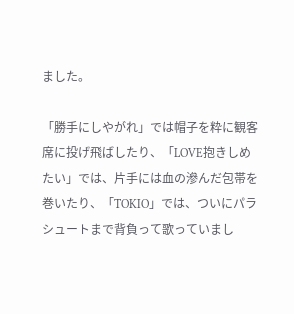ました。

「勝手にしやがれ」では帽子を粋に観客席に投げ飛ばしたり、「LOVE抱きしめたい」では、片手には血の滲んだ包帯を巻いたり、「TOKIO」では、ついにパラシュートまで背負って歌っていまし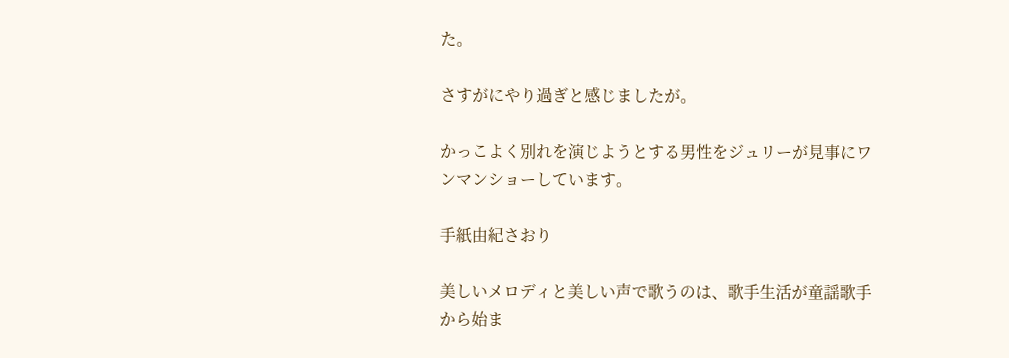た。

さすがにやり過ぎと感じましたが。

かっこよく別れを演じようとする男性をジュリーが見事にワンマンショーしています。

手紙由紀さおり

美しいメロディと美しい声で歌うのは、歌手生活が童謡歌手から始ま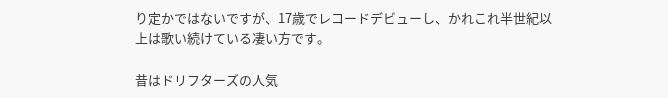り定かではないですが、17歳でレコードデビューし、かれこれ半世紀以上は歌い続けている凄い方です。

昔はドリフターズの人気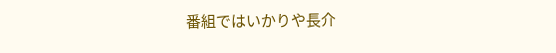番組ではいかりや長介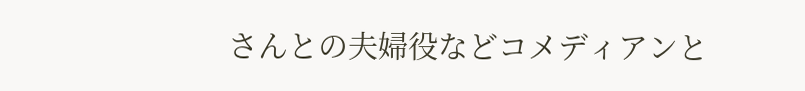さんとの夫婦役などコメディアンと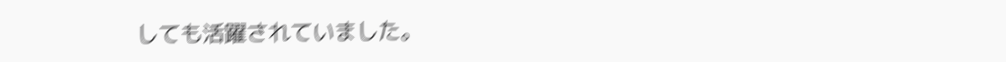しても活躍されていました。